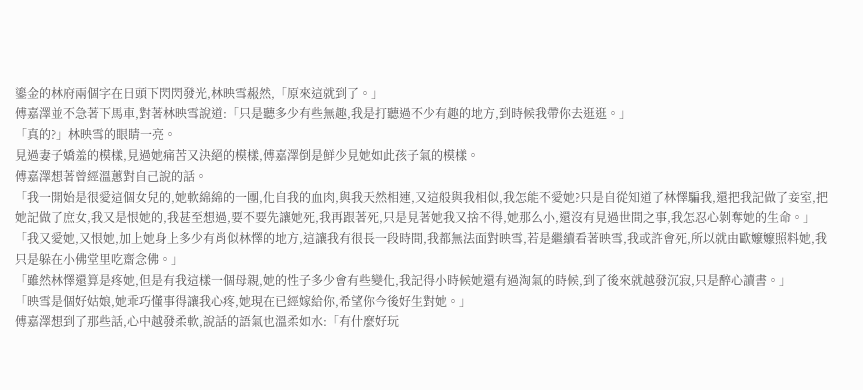鎏金的林府兩個字在日頭下閃閃發光,林映雪赧然,「原來這就到了。」
傅嘉澤並不急著下馬車,對著林映雪說道:「只是聽多少有些無趣,我是打聽過不少有趣的地方,到時候我帶你去逛逛。」
「真的?」林映雪的眼睛一亮。
見過妻子嬌羞的模樣,見過她痛苦又決絕的模樣,傅嘉澤倒是鮮少見她如此孩子氣的模樣。
傅嘉澤想著曾經溫蕙對自己說的話。
「我一開始是很愛這個女兒的,她軟綿綿的一團,化自我的血肉,與我天然相連,又這般與我相似,我怎能不愛她?只是自從知道了林懌騙我,還把我記做了妾室,把她記做了庶女,我又是恨她的,我甚至想過,要不要先讓她死,我再跟著死,只是見著她我又捨不得,她那么小,還沒有見過世間之事,我怎忍心剝奪她的生命。」
「我又愛她,又恨她,加上她身上多少有肖似林懌的地方,這讓我有很長一段時間,我都無法面對映雪,若是繼續看著映雪,我或許會死,所以就由歐嬤嬤照料她,我只是躲在小佛堂里吃齋念佛。」
「雖然林懌還算是疼她,但是有我這樣一個母親,她的性子多少會有些變化,我記得小時候她還有過淘氣的時候,到了後來就越發沉寂,只是醉心讀書。」
「映雪是個好姑娘,她乖巧懂事得讓我心疼,她現在已經嫁給你,希望你今後好生對她。」
傅嘉澤想到了那些話,心中越發柔軟,說話的語氣也溫柔如水:「有什麼好玩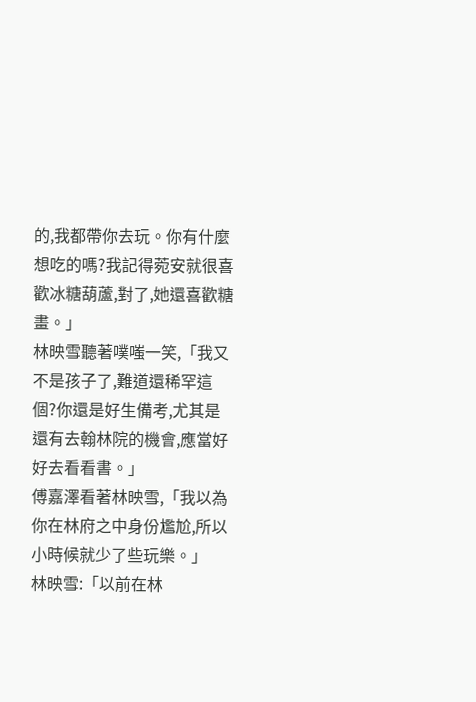的,我都帶你去玩。你有什麼想吃的嗎?我記得菀安就很喜歡冰糖葫蘆,對了,她還喜歡糖畫。」
林映雪聽著噗嗤一笑,「我又不是孩子了,難道還稀罕這個?你還是好生備考,尤其是還有去翰林院的機會,應當好好去看看書。」
傅嘉澤看著林映雪,「我以為你在林府之中身份尷尬,所以小時候就少了些玩樂。」
林映雪:「以前在林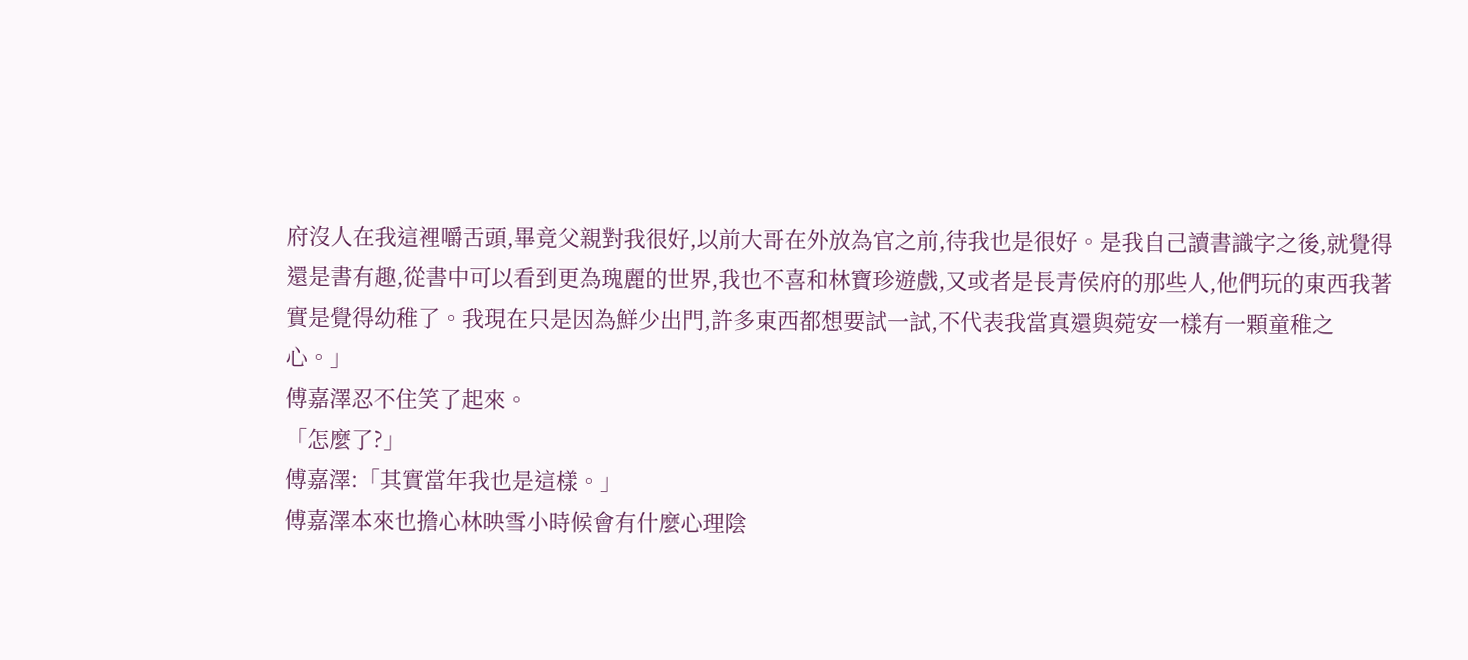府沒人在我這裡嚼舌頭,畢竟父親對我很好,以前大哥在外放為官之前,待我也是很好。是我自己讀書識字之後,就覺得還是書有趣,從書中可以看到更為瑰麗的世界,我也不喜和林寶珍遊戲,又或者是長青侯府的那些人,他們玩的東西我著實是覺得幼稚了。我現在只是因為鮮少出門,許多東西都想要試一試,不代表我當真還與菀安一樣有一顆童稚之心。」
傅嘉澤忍不住笑了起來。
「怎麼了?」
傅嘉澤:「其實當年我也是這樣。」
傅嘉澤本來也擔心林映雪小時候會有什麼心理陰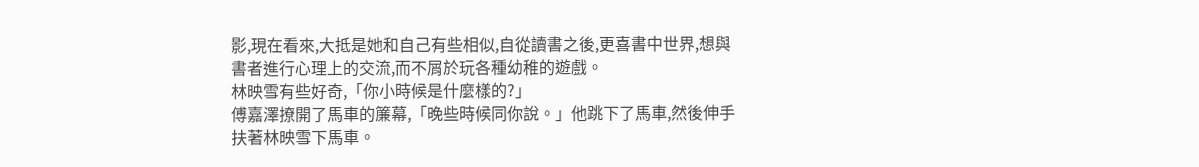影,現在看來,大抵是她和自己有些相似,自從讀書之後,更喜書中世界,想與書者進行心理上的交流,而不屑於玩各種幼稚的遊戲。
林映雪有些好奇,「你小時候是什麼樣的?」
傅嘉澤撩開了馬車的簾幕,「晚些時候同你說。」他跳下了馬車,然後伸手扶著林映雪下馬車。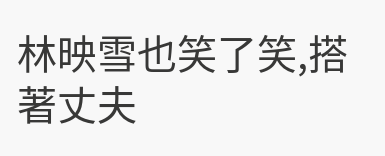林映雪也笑了笑,搭著丈夫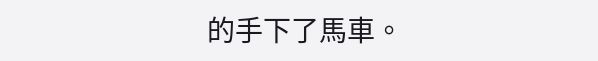的手下了馬車。